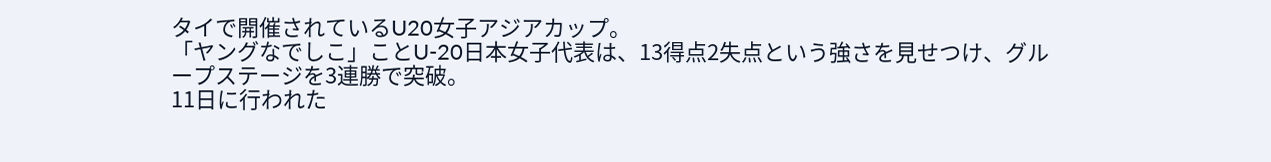タイで開催されているU20女子アジアカップ。
「ヤングなでしこ」ことU-20日本女子代表は、13得点2失点という強さを見せつけ、グループステージを3連勝で突破。
11日に行われた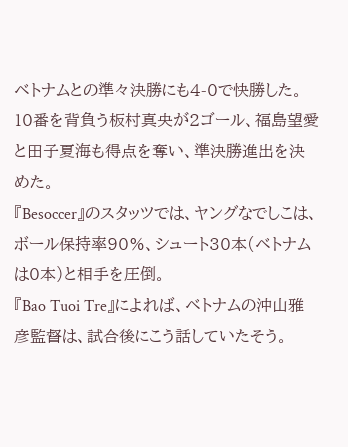ベトナムとの準々決勝にも4-0で快勝した。
10番を背負う板村真央が2ゴール、福島望愛と田子夏海も得点を奪い、準決勝進出を決めた。
『Besoccer』のスタッツでは、ヤングなでしこは、ボール保持率90%、シュート30本(ベトナムは0本)と相手を圧倒。
『Bao Tuoi Tre』によれば、ベトナムの沖山雅彦監督は、試合後にこう話していたそう。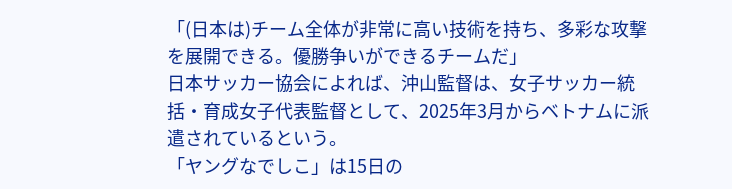「(日本は)チーム全体が非常に高い技術を持ち、多彩な攻撃を展開できる。優勝争いができるチームだ」
日本サッカー協会によれば、沖山監督は、女子サッカー統括・育成女子代表監督として、2025年3月からベトナムに派遣されているという。
「ヤングなでしこ」は15日の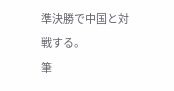準決勝で中国と対戦する。
筆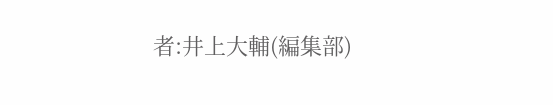者:井上大輔(編集部)